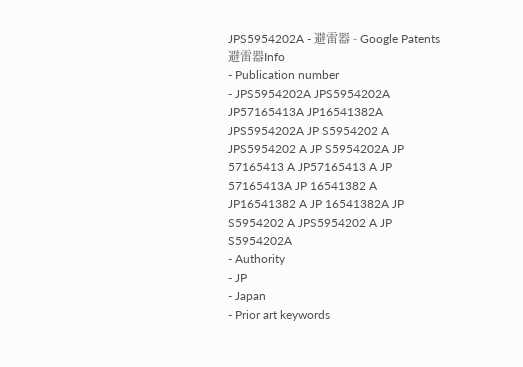JPS5954202A - 避雷器 - Google Patents
避雷器Info
- Publication number
- JPS5954202A JPS5954202A JP57165413A JP16541382A JPS5954202A JP S5954202 A JPS5954202 A JP S5954202A JP 57165413 A JP57165413 A JP 57165413A JP 16541382 A JP16541382 A JP 16541382A JP S5954202 A JPS5954202 A JP S5954202A
- Authority
- JP
- Japan
- Prior art keywords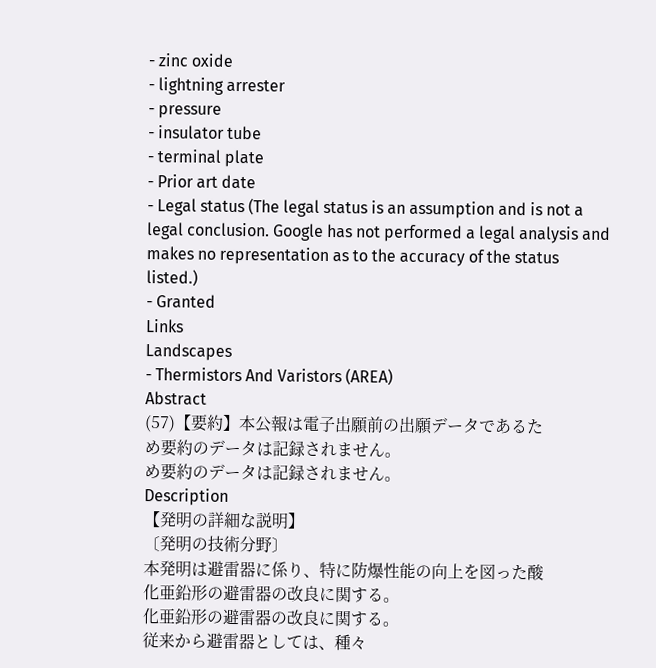- zinc oxide
- lightning arrester
- pressure
- insulator tube
- terminal plate
- Prior art date
- Legal status (The legal status is an assumption and is not a legal conclusion. Google has not performed a legal analysis and makes no representation as to the accuracy of the status listed.)
- Granted
Links
Landscapes
- Thermistors And Varistors (AREA)
Abstract
(57)【要約】本公報は電子出願前の出願データであるた
め要約のデータは記録されません。
め要約のデータは記録されません。
Description
【発明の詳細な説明】
〔発明の技術分野〕
本発明は避雷器に係り、特に防爆性能の向上を図った酸
化亜鉛形の避雷器の改良に関する。
化亜鉛形の避雷器の改良に関する。
従来から避雷器としては、種々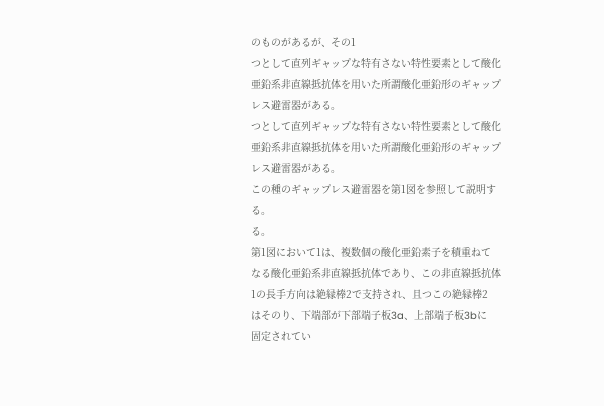のものがあるが、その1
つとして直列ギャップな特有さない特性要素として酸化
亜鉛系非直線抵抗体を用いた所謂酸化亜鉛形のギャップ
レス避雷器がある。
つとして直列ギャップな特有さない特性要素として酸化
亜鉛系非直線抵抗体を用いた所謂酸化亜鉛形のギャップ
レス避雷器がある。
この種のギャップレス避雷器を第1図を参照して説明す
る。
る。
第1図において1は、複数個の酸化亜鉛素子を積重ねて
なる酸化亜鉛系非直線抵抗体であり、この非直線抵抗体
1の長手方向は絶縁棒2で支持され、且つこの絶縁棒2
はそのり、下端部が下部端子板3a、上部端子板3bに
固定されてい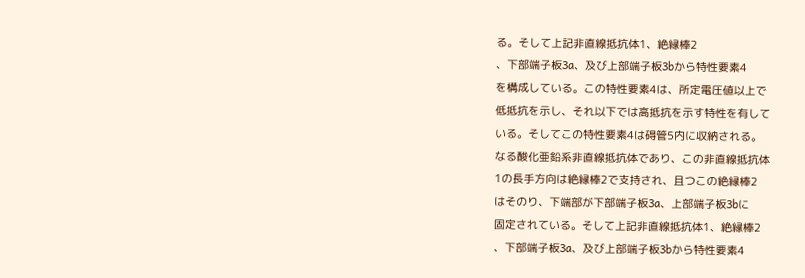る。そして上記非直線抵抗体1、絶縁棒2
、下部端子板3a、及び上部端子板3bから特性要素4
を構成している。この特性要素4は、所定電圧値以上で
低抵抗を示し、それ以下では高抵抗を示す特性を有して
いる。そしてこの特性要素4は碍管5内に収納される。
なる酸化亜鉛系非直線抵抗体であり、この非直線抵抗体
1の長手方向は絶縁棒2で支持され、且つこの絶縁棒2
はそのり、下端部が下部端子板3a、上部端子板3bに
固定されている。そして上記非直線抵抗体1、絶縁棒2
、下部端子板3a、及び上部端子板3bから特性要素4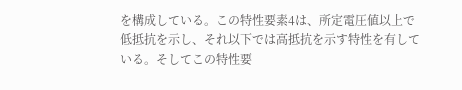を構成している。この特性要素4は、所定電圧値以上で
低抵抗を示し、それ以下では高抵抗を示す特性を有して
いる。そしてこの特性要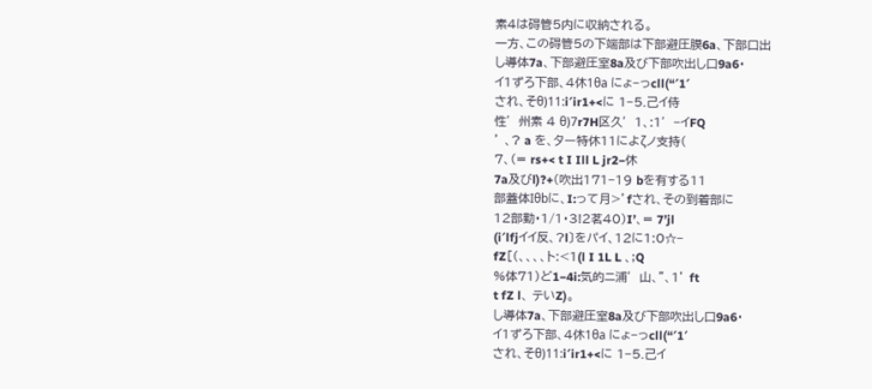素4は碍管5内に収納される。
一方、この碍管5の下端部は下部避圧膜6a、下部口出
し導体7a、下部避圧室8a及び下部吹出し口9a6・
イ1ずろ下部、4休1θa にょ−っcll(“′1′
され、そθ)11:i′ir1+<に 1−5.己イ侍
性′州素 4 θ)7r7H区久′1、:1′−イFQ
’ 、? a を、ター特休11によζノ支持(
7、(= rs+< t I Ill L jr2−休
7a及びl)?+(吹出171−19 bを有する11
部蓋体Iθbに、I:って月>’fされ、その到着部に
12部勤・1/1・3!2茗40)I’、= 7’jl
(i′lfjイイ反、?l〕をパイ、12に1:0☆−
fZ[(、、、、ト:<1(l I 1L L 、;Q
%体71)ど1−4i:気的ニ浦′山、”、1’ ft
t fZ l、 テいZ)。
し導体7a、下部避圧室8a及び下部吹出し口9a6・
イ1ずろ下部、4休1θa にょ−っcll(“′1′
され、そθ)11:i′ir1+<に 1−5.己イ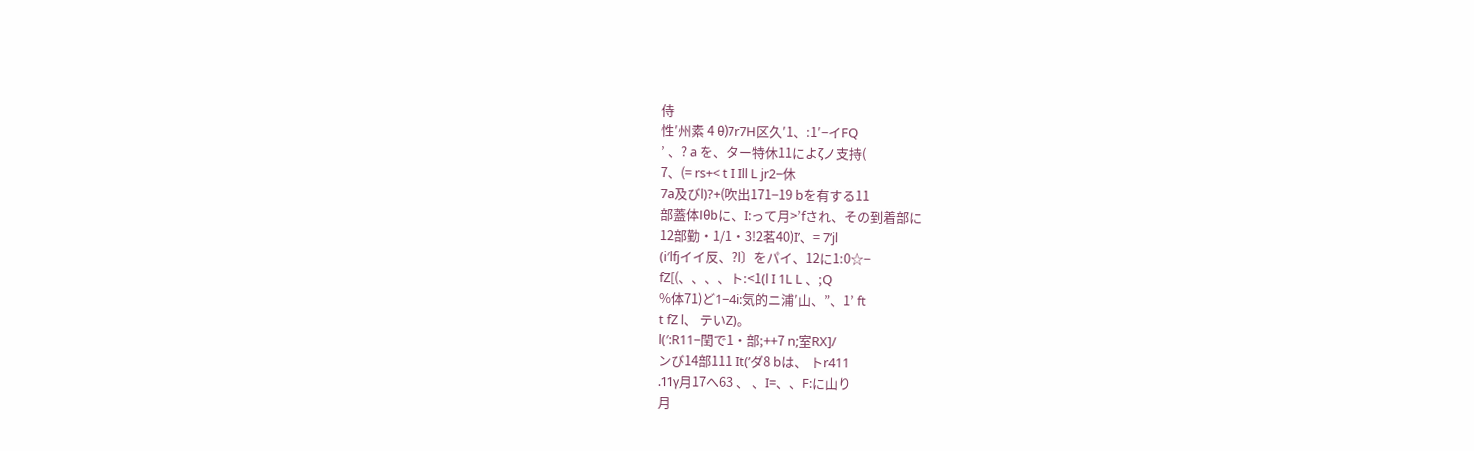侍
性′州素 4 θ)7r7H区久′1、:1′−イFQ
’ 、? a を、ター特休11によζノ支持(
7、(= rs+< t I Ill L jr2−休
7a及びl)?+(吹出171−19 bを有する11
部蓋体Iθbに、I:って月>’fされ、その到着部に
12部勤・1/1・3!2茗40)I’、= 7’jl
(i′lfjイイ反、?l〕をパイ、12に1:0☆−
fZ[(、、、、ト:<1(l I 1L L 、;Q
%体71)ど1−4i:気的ニ浦′山、”、1’ ft
t fZ l、 テいZ)。
l(′:R11−閏で1・部;++7 n;室RX]/
ンび14部111 It(’ダ8 bは、 トr411
.11γ月17へ63 、 、I=、、F:に山り
月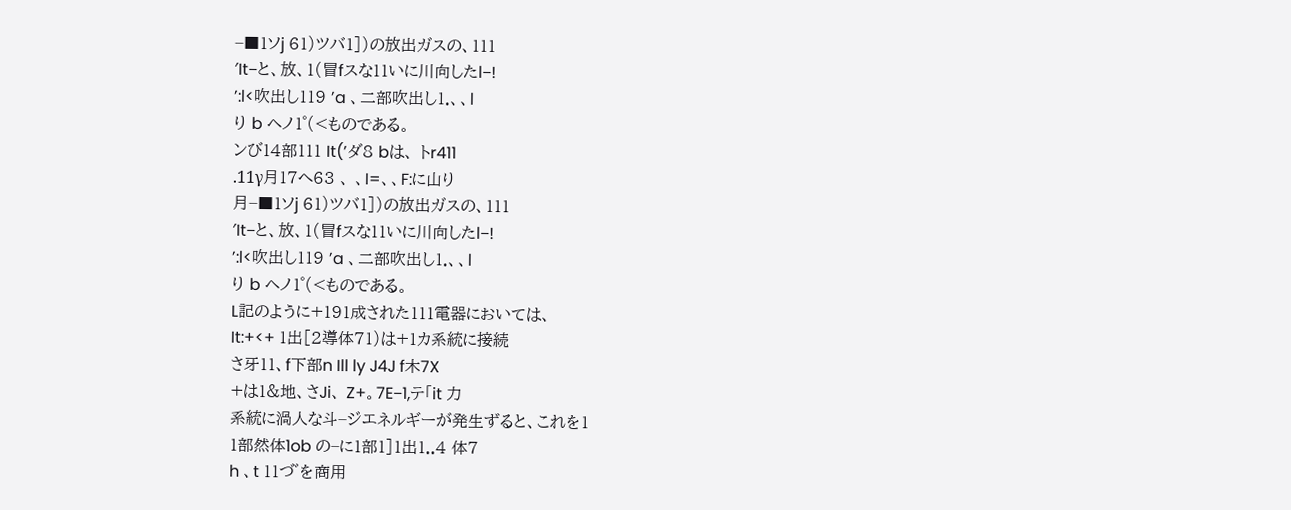−■1ソj 61)ツバ1])の放出ガスの、111
′It−と、放、1(冒fスな11いに川向したl−!
’:l<吹出し119 ’a 、二部吹出し1.、、l
り b ヘノ1゜(<ものである。
ンび14部111 It(’ダ8 bは、 トr411
.11γ月17へ63 、 、I=、、F:に山り
月−■1ソj 61)ツバ1])の放出ガスの、111
′It−と、放、1(冒fスな11いに川向したl−!
’:l<吹出し119 ’a 、二部吹出し1.、、l
り b ヘノ1゜(<ものである。
L記のように+191成された111電器においては、
It:+<+ 1出[2導体71)は+1カ系統に接続
さ牙11、f下部n Ill ly J4J f木7X
+は1&地、さJi、 Z+。7E−1,テ「it 力
系統に渦人な斗−ジエネルギーが発生ずると、これを1
1部然体1ob の−に1部1]1出1..4 体7
h 、t 11づ゛を商用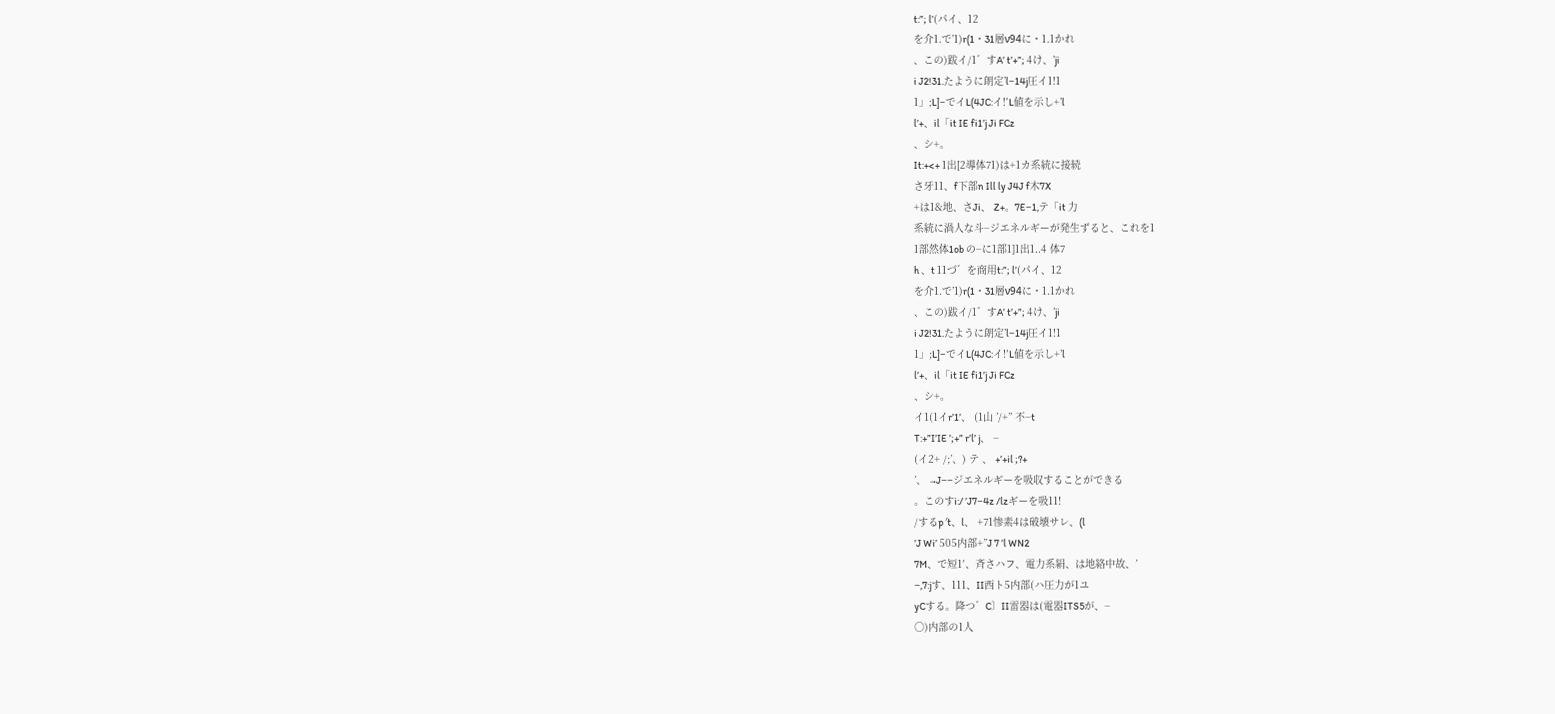t:”; l’(パイ、12
を介1.で’1)r(1・31層ν94に・1.1かれ
、この)跋イ/1゛すA’ t’+”; 4け、’ji
i J2!31.たように朗定’l−14j圧イ1!1
1」;L]−でイL(4JC:イ!′L値を示し+’l
l’+、il「it IE fi1’j Ji FCz
、シ+。
It:+<+ 1出[2導体71)は+1カ系統に接続
さ牙11、f下部n Ill ly J4J f木7X
+は1&地、さJi、 Z+。7E−1,テ「it 力
系統に渦人な斗−ジエネルギーが発生ずると、これを1
1部然体1ob の−に1部1]1出1..4 体7
h 、t 11づ゛を商用t:”; l’(パイ、12
を介1.で’1)r(1・31層ν94に・1.1かれ
、この)跋イ/1゛すA’ t’+”; 4け、’ji
i J2!31.たように朗定’l−14j圧イ1!1
1」;L]−でイL(4JC:イ!′L値を示し+’l
l’+、il「it IE fi1’j Ji FCz
、シ+。
イ1(1イr’1’、 (1山 ’/+” 不−t
T:+”I’IE ’;+” r’l’ j、 −
(イ2+ /;’、) テ 、 +’+il ;?+
’、 →J−−ジエネルギーを吸収することができる
。このすi:/ ’J7−4z /lzギーを吸11!
/するp ′t、l、 +71惨素4は破壊サレ、(l
’J Wi’ 505内部+”J 7 ’l WN2
7M、で短1′、斉さハフ、電力系絹、は地絡中故、’
−,7:jす、111、II西ト5内部(ハ圧力が1ユ
yCする。降つ゛C〕II雷器は(電器ITS5が、−
〇)内部の1人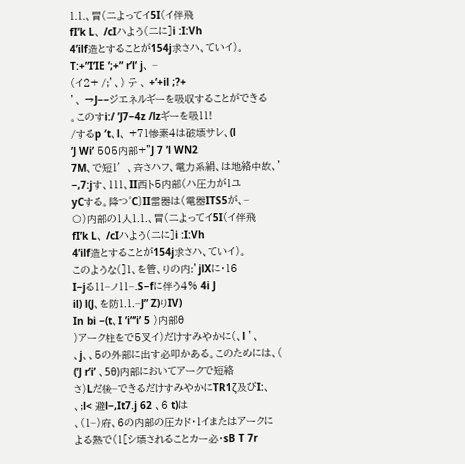1.1.、冒(二よってイ5I(イ伴飛
fI’k L、 /cIハよう(二に]i :I:Vh
4’ilf造とすることが154j求さハ、ていイ)。
T:+”I’IE ’;+” r’l’ j、 −
(イ2+ /;’、) テ 、 +’+il ;?+
’、 →J−−ジエネルギーを吸収することができる
。このすi:/ ’J7−4z /lzギーを吸11!
/するp ′t、l、 +71惨素4は破壊サレ、(l
’J Wi’ 505内部+”J 7 ’l WN2
7M、で短1′、斉さハフ、電力系絹、は地絡中故、’
−,7:jす、111、II西ト5内部(ハ圧力が1ユ
yCする。降つ゛C〕II雷器は(電器ITS5が、−
〇)内部の1人1.1.、冒(二よってイ5I(イ伴飛
fI’k L、 /cIハよう(二に]i :I:Vh
4’ilf造とすることが154j求さハ、ていイ)。
このような(]1、を管、りの内:’jlXに・16
I−jる11−ノ11−.S−fに伴う4% 4i J
il) l(J、を防1.1.−J” Z)りIV)
In bi −(t、I ’i”’i’ 5 )内部θ
)アーク柱をで5叉イ)だけすみやかに(、l ’、
、j、、5の外部に出す必叩かある。このためには、(
(’J r’i’ 、5θ)内部においてアークで短絡
さ)Lだ後−できるだけすみやかにTR1ζ及びI:、
、;l< 避l−,It7.j 62 、6 t)は
、(1−)府、6の内部の圧カド・1イまたはアークに
よる熱で(1[シ壊されることカー必・sB T 7r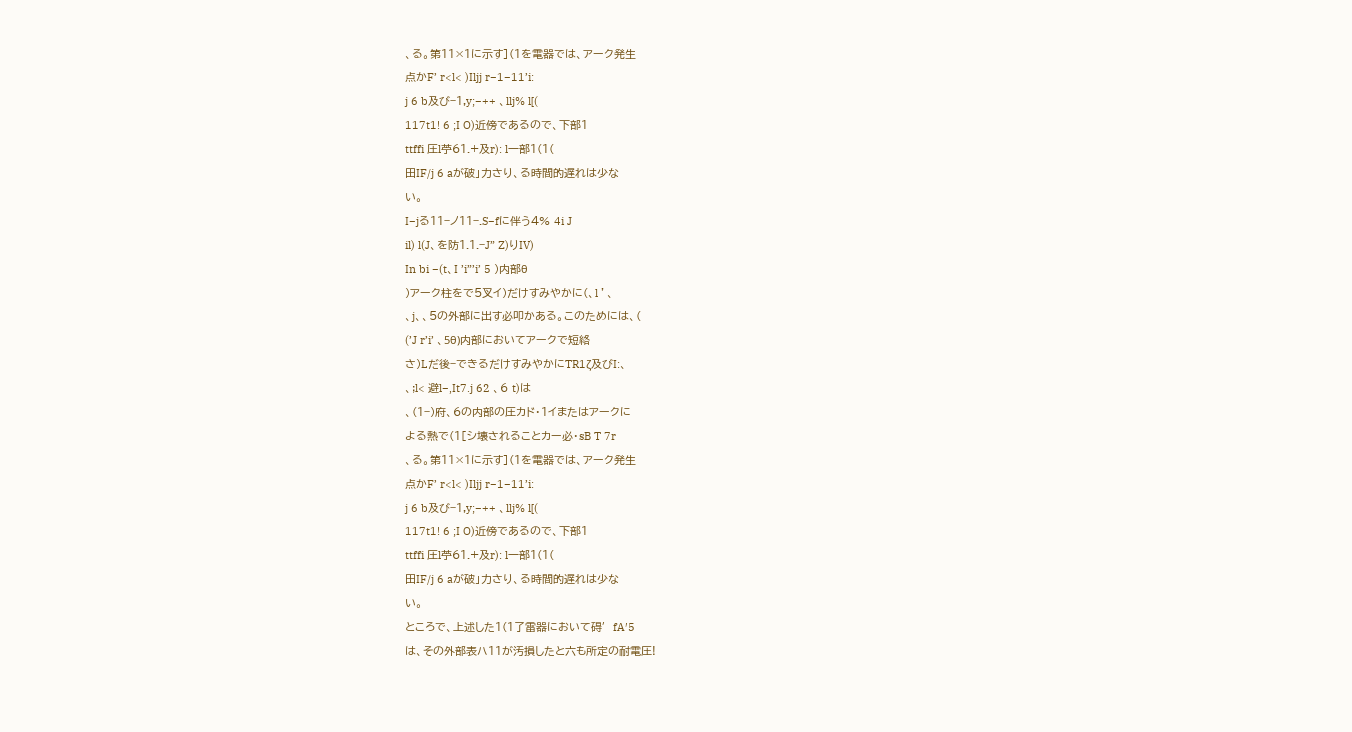、る。第11×1に示す](1を電器では、アーク発生
点かF’ r<l< )Iljj r−1−11’i:
j 6 b及び−1,y;−++ 、llj% l[(
117t1! 6 ;I O)近傍であるので、下部1
ttffi 圧l苧61.+及r): l一部1(1(
田IF/j 6 aが破」力さり、る時間的遅れは少な
い。
I−jる11−ノ11−.S−fに伴う4% 4i J
il) l(J、を防1.1.−J” Z)りIV)
In bi −(t、I ’i”’i’ 5 )内部θ
)アーク柱をで5叉イ)だけすみやかに(、l ’、
、j、、5の外部に出す必叩かある。このためには、(
(’J r’i’ 、5θ)内部においてアークで短絡
さ)Lだ後−できるだけすみやかにTR1ζ及びI:、
、;l< 避l−,It7.j 62 、6 t)は
、(1−)府、6の内部の圧カド・1イまたはアークに
よる熱で(1[シ壊されることカー必・sB T 7r
、る。第11×1に示す](1を電器では、アーク発生
点かF’ r<l< )Iljj r−1−11’i:
j 6 b及び−1,y;−++ 、llj% l[(
117t1! 6 ;I O)近傍であるので、下部1
ttffi 圧l苧61.+及r): l一部1(1(
田IF/j 6 aが破」力さり、る時間的遅れは少な
い。
ところで、上述した1(1了雷器において碍′fA′5
は、その外部表ハ11が汚損したと六も所定の耐電圧!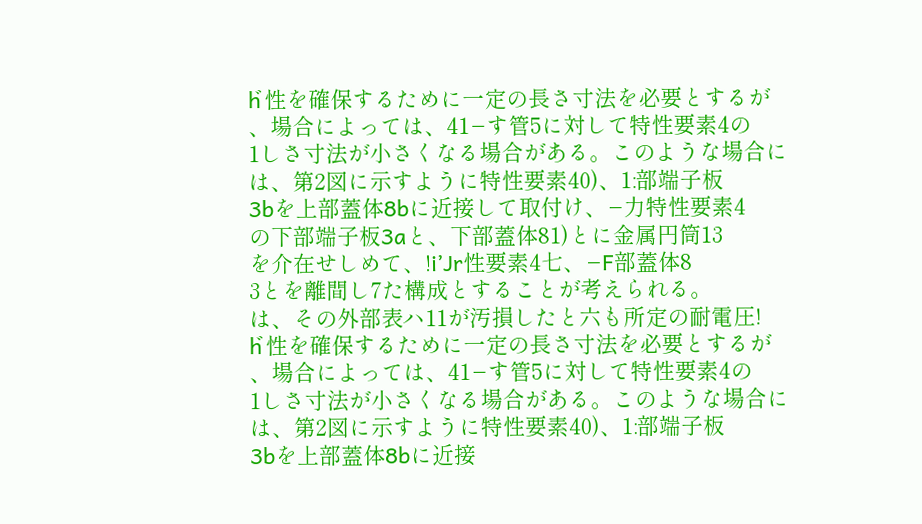h゛性を確保するために一定の長さ寸法を必要とするが
、場合によっては、41−す管5に対して特性要素4の
1しさ寸法が小さくなる場合がある。このような場合に
は、第2図に示すように特性要素40)、1:部端子板
3bを上部蓋体8bに近接して取付け、−力特性要素4
の下部端子板3aと、下部蓋体81)とに金属円筒13
を介在せしめて、!i’Jr性要素4七、−F部蓋体8
3とを離間し7た構成とすることが考えられる。
は、その外部表ハ11が汚損したと六も所定の耐電圧!
h゛性を確保するために一定の長さ寸法を必要とするが
、場合によっては、41−す管5に対して特性要素4の
1しさ寸法が小さくなる場合がある。このような場合に
は、第2図に示すように特性要素40)、1:部端子板
3bを上部蓋体8bに近接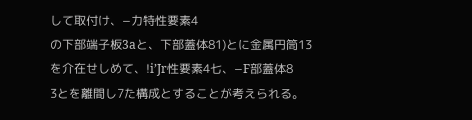して取付け、−力特性要素4
の下部端子板3aと、下部蓋体81)とに金属円筒13
を介在せしめて、!i’Jr性要素4七、−F部蓋体8
3とを離間し7た構成とすることが考えられる。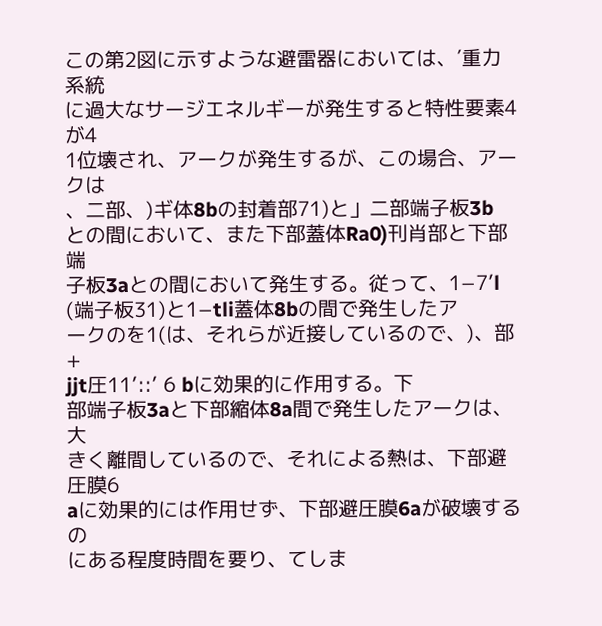この第2図に示すような避雷器においては、′重力系統
に過大なサージエネルギーが発生すると特性要素4が4
1位壊され、アークが発生するが、この場合、アークは
、二部、)ギ体8bの封着部71)と」二部端子板3b
との間において、また下部蓋体Ra0)刊肖部と下部端
子板3aとの間において発生する。従って、1−7’l
(端子板31)と1−tli蓋体8bの間で発生したア
ークのを1(は、それらが近接しているので、)、部+
jjt圧11’::’ 6 bに効果的に作用する。下
部端子板3aと下部縮体8a間で発生したアークは、大
きく離間しているので、それによる熱は、下部避圧膜6
aに効果的には作用せず、下部避圧膜6aが破壊するの
にある程度時間を要り、てしま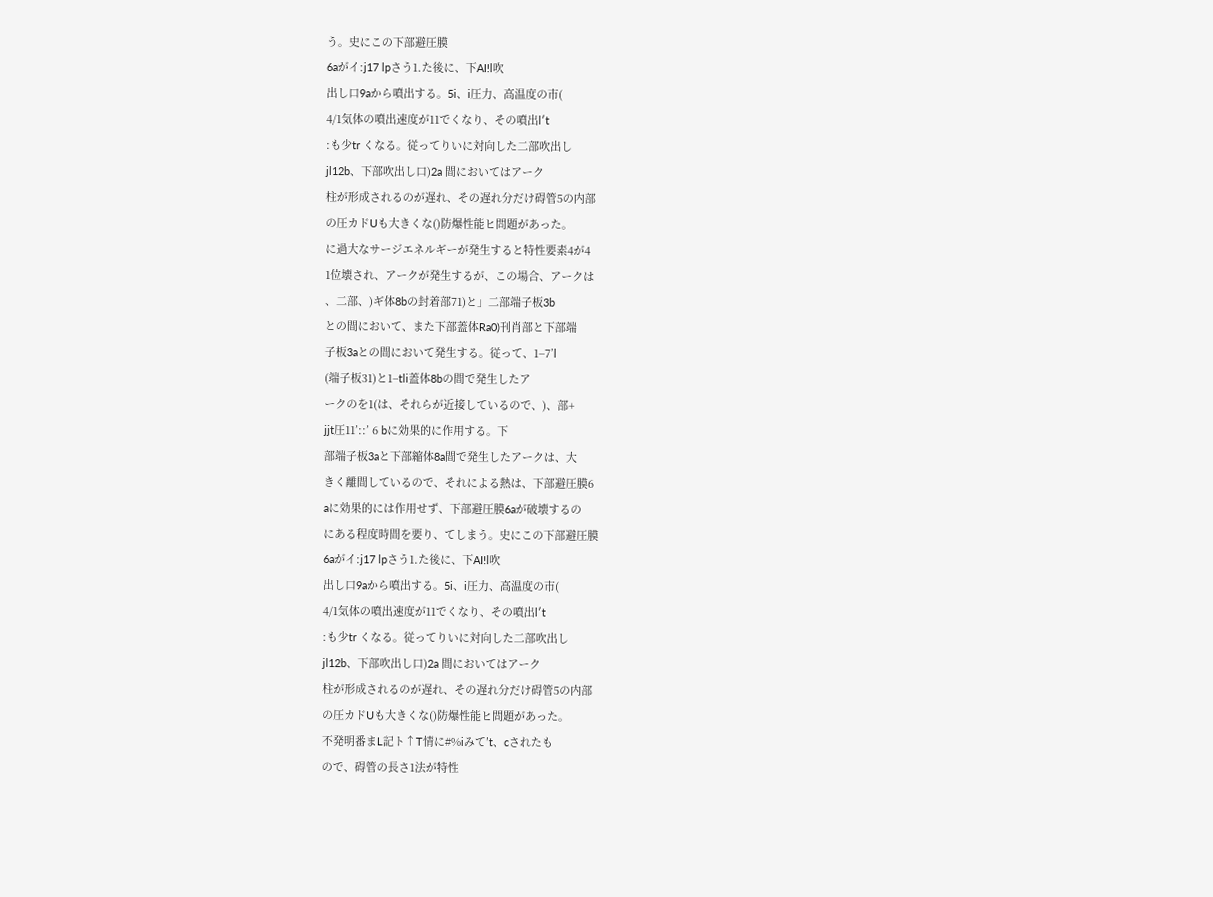う。史にこの下部避圧膜
6aがイ:j17 lpさう1.た後に、下AI!l吹
出し口9aから噴出する。5i、i圧力、高温度の市(
4/1気体の噴出速度が11でくなり、その噴出l′t
:も少tr くなる。従ってりいに対向した二部吹出し
jl12b、下部吹出し口)2a 間においてはアーク
柱が形成されるのが遅れ、その遅れ分だけ碍管5の内部
の圧カドUも大きくな()防爆性能ヒ問題があった。
に過大なサージエネルギーが発生すると特性要素4が4
1位壊され、アークが発生するが、この場合、アークは
、二部、)ギ体8bの封着部71)と」二部端子板3b
との間において、また下部蓋体Ra0)刊肖部と下部端
子板3aとの間において発生する。従って、1−7’l
(端子板31)と1−tli蓋体8bの間で発生したア
ークのを1(は、それらが近接しているので、)、部+
jjt圧11’::’ 6 bに効果的に作用する。下
部端子板3aと下部縮体8a間で発生したアークは、大
きく離間しているので、それによる熱は、下部避圧膜6
aに効果的には作用せず、下部避圧膜6aが破壊するの
にある程度時間を要り、てしまう。史にこの下部避圧膜
6aがイ:j17 lpさう1.た後に、下AI!l吹
出し口9aから噴出する。5i、i圧力、高温度の市(
4/1気体の噴出速度が11でくなり、その噴出l′t
:も少tr くなる。従ってりいに対向した二部吹出し
jl12b、下部吹出し口)2a 間においてはアーク
柱が形成されるのが遅れ、その遅れ分だけ碍管5の内部
の圧カドUも大きくな()防爆性能ヒ問題があった。
不発明番まL記ト↑T情に#%iみて′t、cされたも
ので、碍管の長さ1法が特性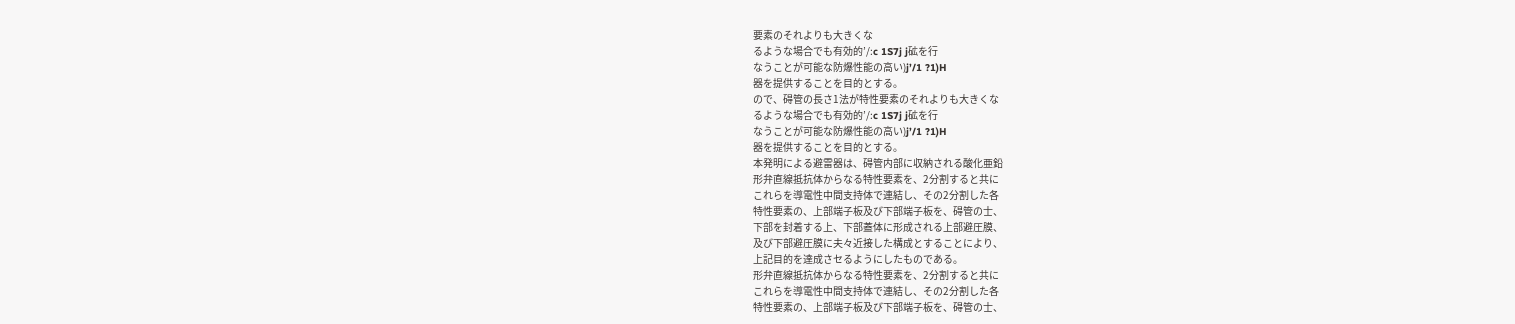要素のそれよりも大きくな
るような場合でも有効的’/:c 1S7j j砿を行
なうことが可能な防爆性能の高い)j’/1 ?1)H
器を提供することを目的とする。
ので、碍管の長さ1法が特性要素のそれよりも大きくな
るような場合でも有効的’/:c 1S7j j砿を行
なうことが可能な防爆性能の高い)j’/1 ?1)H
器を提供することを目的とする。
本発明による避雷器は、碍管内部に収納される酸化亜鉛
形弁直線抵抗体からなる特性要素を、2分割すると共に
これらを導電性中間支持体で連結し、その2分割した各
特性要素の、上部端子板及び下部端子板を、碍管の士、
下部を封着する上、下部蓋体に形成される上部避圧膜、
及び下部避圧膜に夫々近接した構成とすることにより、
上記目的を達成さセるようにしたものである。
形弁直線抵抗体からなる特性要素を、2分割すると共に
これらを導電性中間支持体で連結し、その2分割した各
特性要素の、上部端子板及び下部端子板を、碍管の士、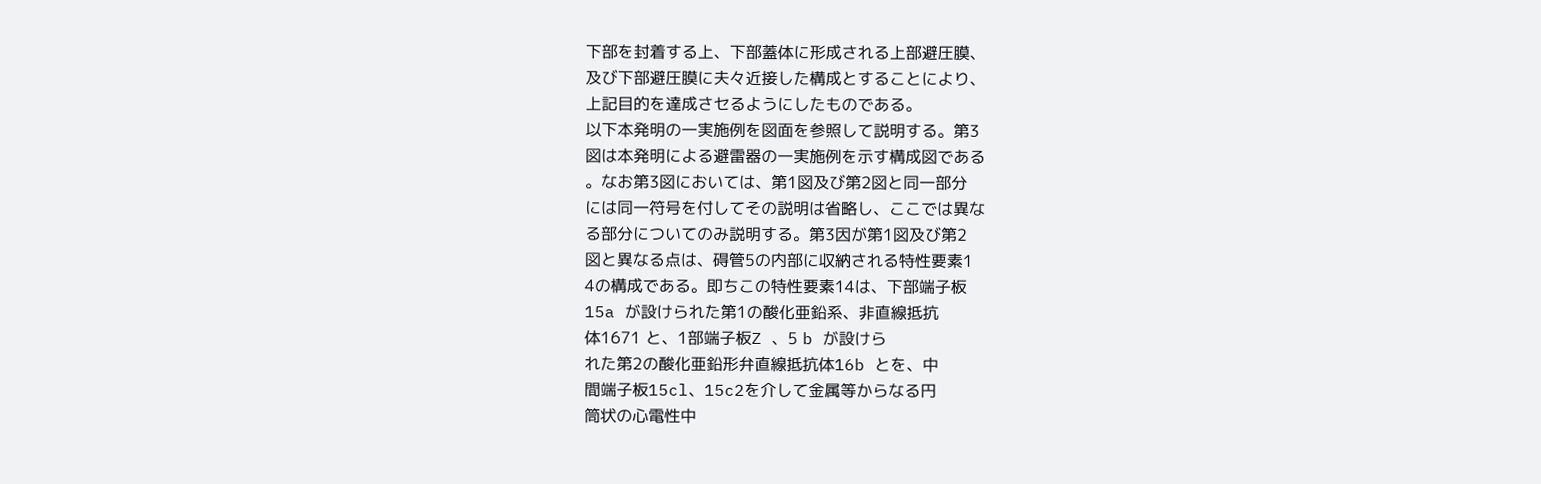下部を封着する上、下部蓋体に形成される上部避圧膜、
及び下部避圧膜に夫々近接した構成とすることにより、
上記目的を達成さセるようにしたものである。
以下本発明の一実施例を図面を参照して説明する。第3
図は本発明による避雷器の一実施例を示す構成図である
。なお第3図においては、第1図及び第2図と同一部分
には同一符号を付してその説明は省略し、ここでは異な
る部分についてのみ説明する。第3因が第1図及び第2
図と異なる点は、碍管5の内部に収納される特性要素1
4の構成である。即ちこの特性要素14は、下部端子板
15a が設けられた第1の酸化亜鉛系、非直線抵抗
体1671 と、1部端子板Z 、5 b が設けら
れた第2の酸化亜鉛形弁直線抵抗体16b とを、中
間端子板15cl、15c2を介して金属等からなる円
筒状の心電性中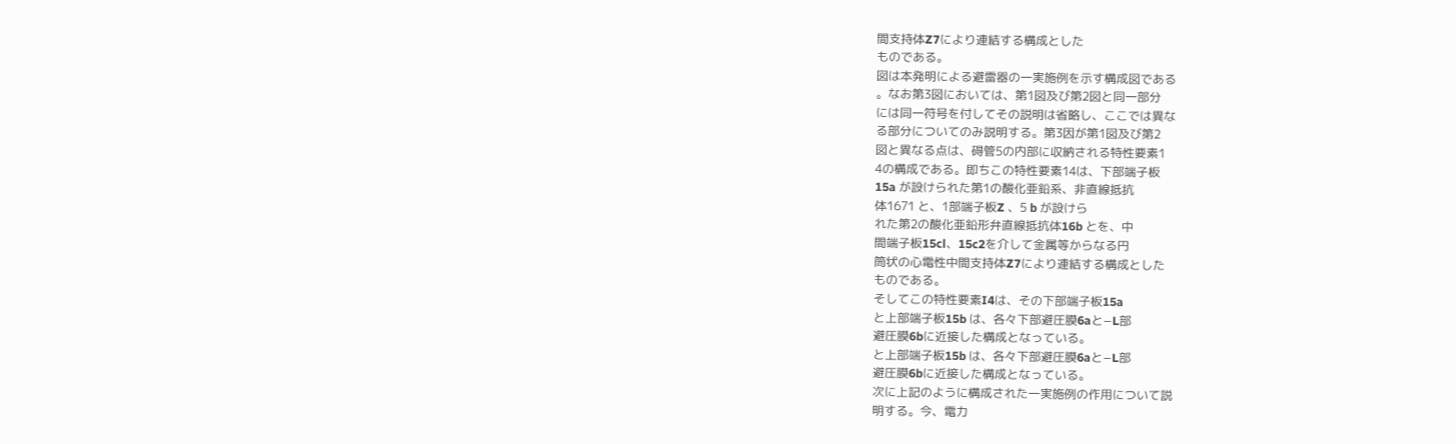間支持体Z7により連結する構成とした
ものである。
図は本発明による避雷器の一実施例を示す構成図である
。なお第3図においては、第1図及び第2図と同一部分
には同一符号を付してその説明は省略し、ここでは異な
る部分についてのみ説明する。第3因が第1図及び第2
図と異なる点は、碍管5の内部に収納される特性要素1
4の構成である。即ちこの特性要素14は、下部端子板
15a が設けられた第1の酸化亜鉛系、非直線抵抗
体1671 と、1部端子板Z 、5 b が設けら
れた第2の酸化亜鉛形弁直線抵抗体16b とを、中
間端子板15cl、15c2を介して金属等からなる円
筒状の心電性中間支持体Z7により連結する構成とした
ものである。
そしてこの特性要素I4は、その下部端子板15a
と上部端子板15b は、各々下部避圧膜6aと−L部
避圧膜6bに近接した構成となっている。
と上部端子板15b は、各々下部避圧膜6aと−L部
避圧膜6bに近接した構成となっている。
次に上記のように構成された一実施例の作用について説
明する。今、電力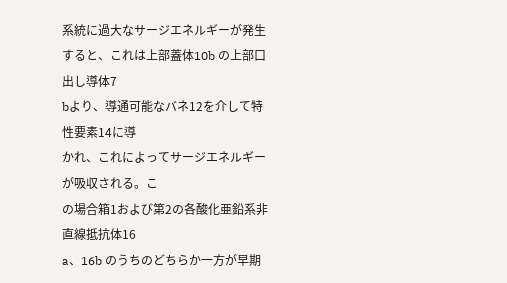系統に過大なサージエネルギーが発生
すると、これは上部蓋体10b の上部口出し導体7
bより、導通可能なバネ12を介して特性要素14に導
かれ、これによってサージエネルギーが吸収される。こ
の場合箱1および第2の各酸化亜鉛系非直線抵抗体16
a、16b のうちのどちらか一方が早期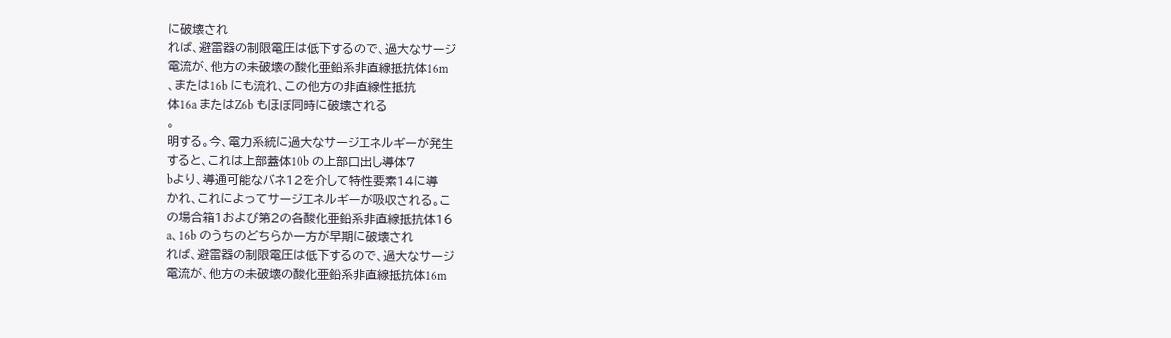に破壊され
れば、避雷器の制限電圧は低下するので、過大なサージ
電流が、他方の未破壊の酸化亜鉛系非直線抵抗体16m
、または16b にも流れ、この他方の非直線性抵抗
体16a またはZ6b もほぼ同時に破壊される
。
明する。今、電力系統に過大なサージエネルギーが発生
すると、これは上部蓋体10b の上部口出し導体7
bより、導通可能なバネ12を介して特性要素14に導
かれ、これによってサージエネルギーが吸収される。こ
の場合箱1および第2の各酸化亜鉛系非直線抵抗体16
a、16b のうちのどちらか一方が早期に破壊され
れば、避雷器の制限電圧は低下するので、過大なサージ
電流が、他方の未破壊の酸化亜鉛系非直線抵抗体16m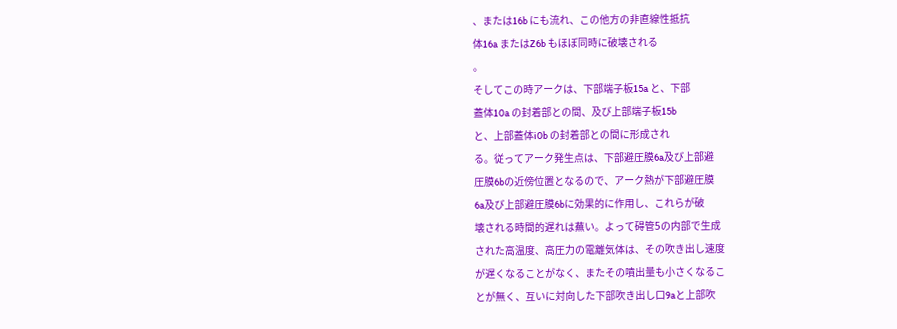、または16b にも流れ、この他方の非直線性抵抗
体16a またはZ6b もほぼ同時に破壊される
。
そしてこの時アークは、下部端子板15a と、下部
蓋体10a の封着部との間、及び上部端子板15b
と、上部蓋体i0b の封着部との間に形成され
る。従ってアーク発生点は、下部避圧膜6a及び上部避
圧膜6bの近傍位置となるので、アーク熱が下部避圧膜
6a及び上部避圧膜6bに効果的に作用し、これらが破
壊される時間的遅れは蕪い。よって碍管5の内部で生成
された高温度、高圧力の電離気体は、その吹き出し速度
が遅くなることがなく、またその噴出量も小さくなるこ
とが無く、互いに対向した下部吹き出し口9aと上部吹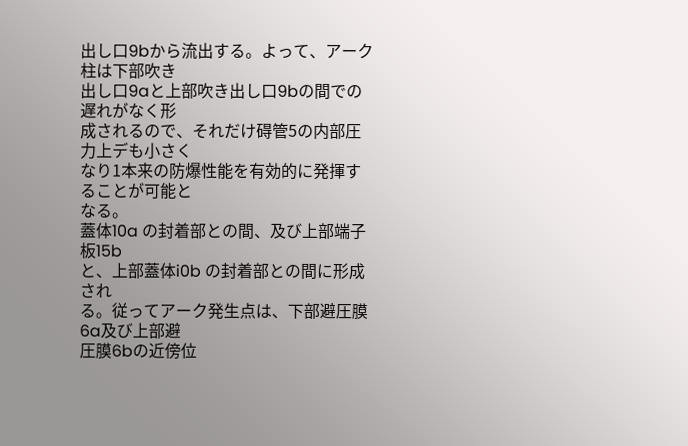出し口9bから流出する。よって、アーク柱は下部吹き
出し口9aと上部吹き出し口9bの間での遅れがなく形
成されるので、それだけ碍管5の内部圧力上デも小さく
なり1本来の防爆性能を有効的に発揮することが可能と
なる。
蓋体10a の封着部との間、及び上部端子板15b
と、上部蓋体i0b の封着部との間に形成され
る。従ってアーク発生点は、下部避圧膜6a及び上部避
圧膜6bの近傍位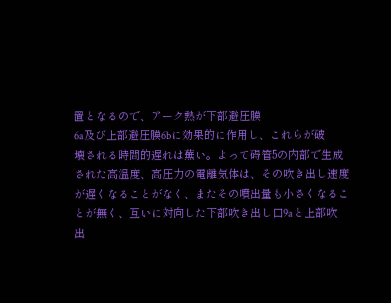置となるので、アーク熱が下部避圧膜
6a及び上部避圧膜6bに効果的に作用し、これらが破
壊される時間的遅れは蕪い。よって碍管5の内部で生成
された高温度、高圧力の電離気体は、その吹き出し速度
が遅くなることがなく、またその噴出量も小さくなるこ
とが無く、互いに対向した下部吹き出し口9aと上部吹
出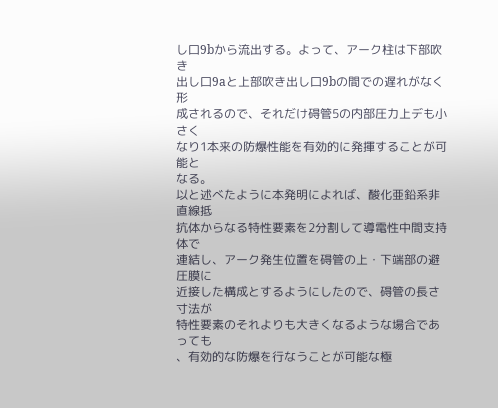し口9bから流出する。よって、アーク柱は下部吹き
出し口9aと上部吹き出し口9bの間での遅れがなく形
成されるので、それだけ碍管5の内部圧力上デも小さく
なり1本来の防爆性能を有効的に発揮することが可能と
なる。
以と述べたように本発明によれば、酸化亜鉛系非直線抵
抗体からなる特性要素を2分割して導電性中間支持体で
連結し、アーク発生位置を碍管の上・下端部の避圧膜に
近接した構成とするようにしたので、碍管の長さ寸法が
特性要素のそれよりも大きくなるような場合であっても
、有効的な防爆を行なうことが可能な極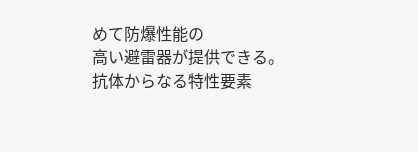めて防爆性能の
高い避雷器が提供できる。
抗体からなる特性要素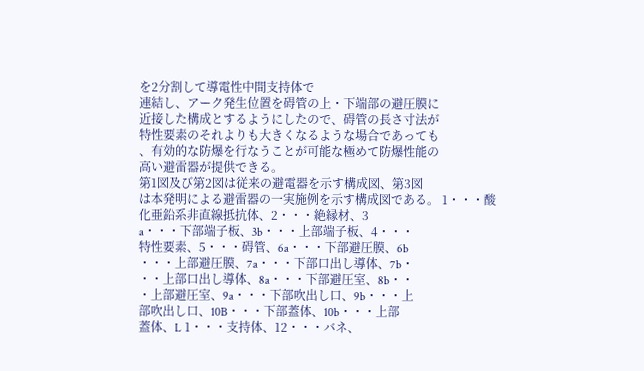を2分割して導電性中間支持体で
連結し、アーク発生位置を碍管の上・下端部の避圧膜に
近接した構成とするようにしたので、碍管の長さ寸法が
特性要素のそれよりも大きくなるような場合であっても
、有効的な防爆を行なうことが可能な極めて防爆性能の
高い避雷器が提供できる。
第1図及び第2図は従来の避電器を示す構成図、第3図
は本発明による避雷器の一実施例を示す構成図である。 1・・・酸化亜鉛系非直線抵抗体、2・・・絶縁材、3
a・・・下部端子板、3b・・・上部端子板、4・・・
特性要素、5・・・碍管、6a・・・下部避圧膜、6b
・・・上部避圧膜、7a・・・下部口出し導体、7b・
・・上部口出し導体、8a・・・下部避圧室、8b・・
・上部避圧室、9a・・・下部吹出し口、9b・・・上
部吹出し口、10B・・・下部蓋体、10b・・・上部
蓋体、L 1・・・支持体、12・・・バネ、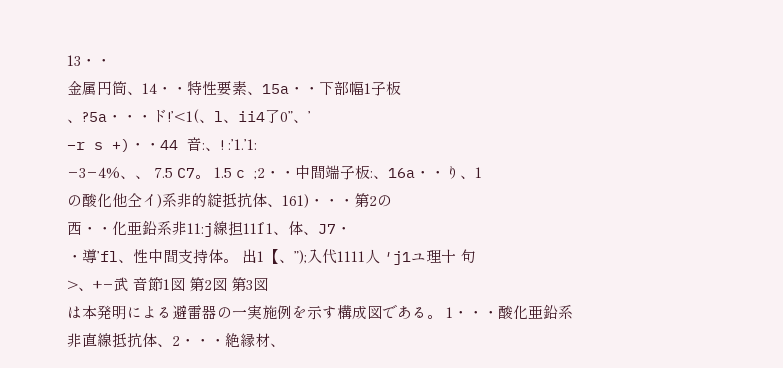13・・
金属円筒、14・・特性要素、15a・・下部幅1子板
、?5a・・・ド!’<1(、l、ii4了0”、’
−r s +)・・44 音:、! :’1.’1:
−3−4%、、 7.5 C7。 1.5 c ;2・・中間端子板:、16a・・り、1
の酸化他仝イ)系非的綻抵抗体、161)・・・第2の
西・・化亜鉛系非11:j線担111゛1、体、J7・
・導’fl、性中間支持体。 出1【、”);入代1111人 ′j1ユ理十 句
>、+−武 音節1図 第2図 第3図
は本発明による避雷器の一実施例を示す構成図である。 1・・・酸化亜鉛系非直線抵抗体、2・・・絶縁材、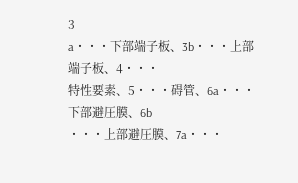3
a・・・下部端子板、3b・・・上部端子板、4・・・
特性要素、5・・・碍管、6a・・・下部避圧膜、6b
・・・上部避圧膜、7a・・・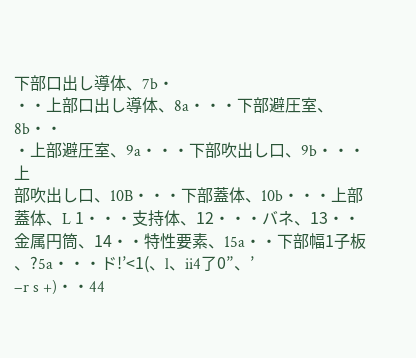下部口出し導体、7b・
・・上部口出し導体、8a・・・下部避圧室、8b・・
・上部避圧室、9a・・・下部吹出し口、9b・・・上
部吹出し口、10B・・・下部蓋体、10b・・・上部
蓋体、L 1・・・支持体、12・・・バネ、13・・
金属円筒、14・・特性要素、15a・・下部幅1子板
、?5a・・・ド!’<1(、l、ii4了0”、’
−r s +)・・44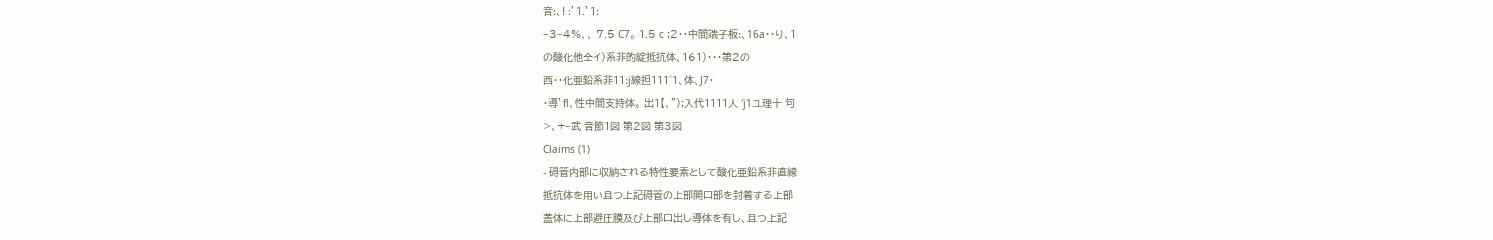音:、! :’1.’1:
−3−4%、、 7.5 C7。 1.5 c ;2・・中間端子板:、16a・・り、1
の酸化他仝イ)系非的綻抵抗体、161)・・・第2の
西・・化亜鉛系非11:j線担111゛1、体、J7・
・導’fl、性中間支持体。 出1【、”);入代1111人 ′j1ユ理十 句
>、+−武 音節1図 第2図 第3図
Claims (1)
- 碍管内部に収納される特性要素として酸化亜鉛系非直線
抵抗体を用い且つ上記碍管の上部開口部を封着する上部
蓋体に上部避圧膜及び上部口出し導体を有し、且つ上記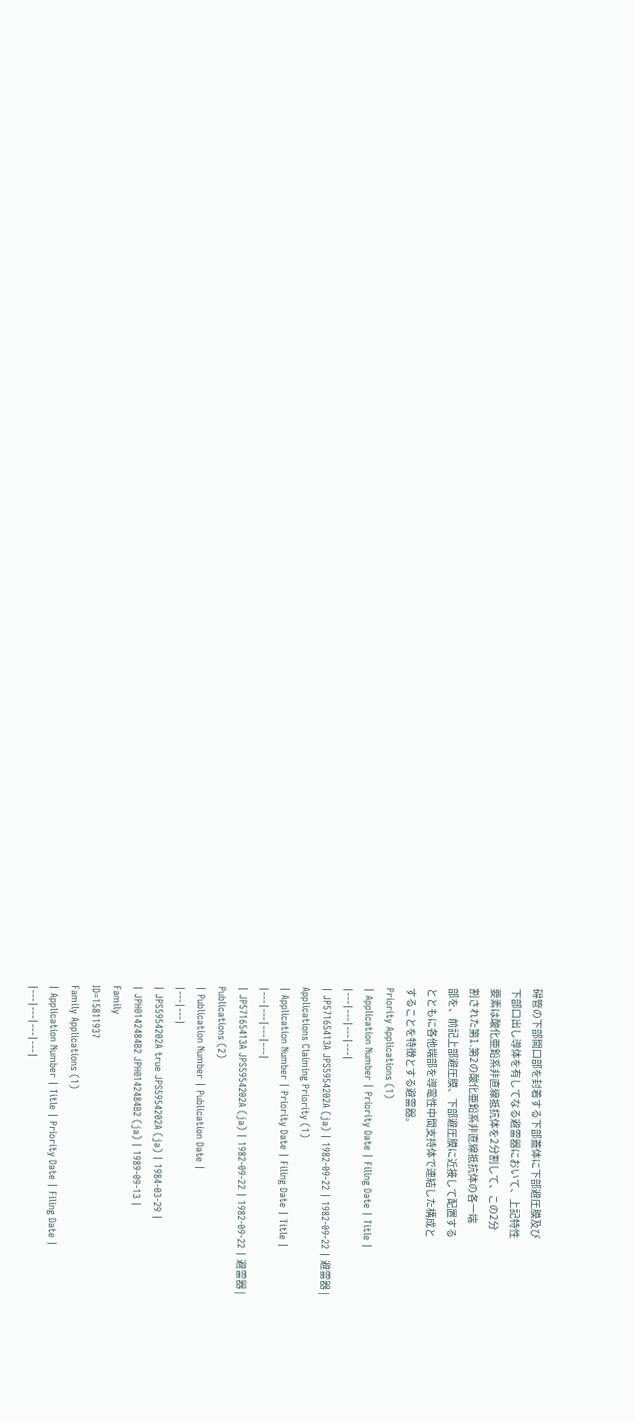碍管の下部開口部を封着する下部蓋体に下部避圧膜及び
下部口出し導体を有してなる避雷器において、上記特性
要素は酸化亜鉛系非直線抵抗体を2分割して、この2分
割された第1.第2の酸化亜鉛系非直線抵抗体の各一端
部を、前記上部避圧膜、下部避圧膜に近接して配置する
とともに各他端部を導電性中間支持体で連結した構成と
することを特徴とする避雷器。
Priority Applications (1)
| Application Number | Priority Date | Filing Date | Title |
|---|---|---|---|
| JP57165413A JPS5954202A (ja) | 1982-09-22 | 1982-09-22 | 避雷器 |
Applications Claiming Priority (1)
| Application Number | Priority Date | Filing Date | Title |
|---|---|---|---|
| JP57165413A JPS5954202A (ja) | 1982-09-22 | 1982-09-22 | 避雷器 |
Publications (2)
| Publication Number | Publication Date |
|---|---|
| JPS5954202A true JPS5954202A (ja) | 1984-03-29 |
| JPH0142484B2 JPH0142484B2 (ja) | 1989-09-13 |
Family
ID=15811937
Family Applications (1)
| Application Number | Title | Priority Date | Filing Date |
|---|---|---|---|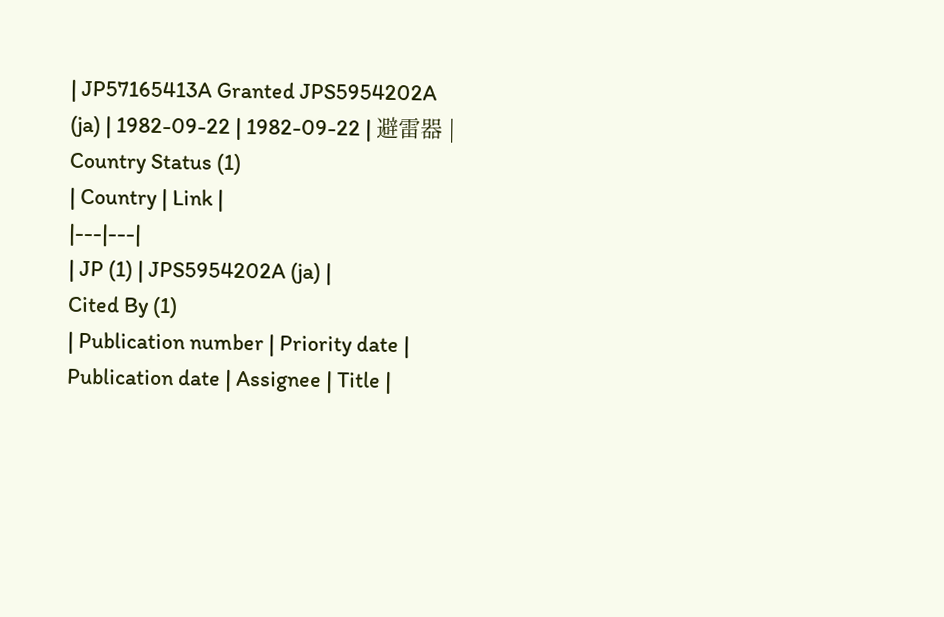| JP57165413A Granted JPS5954202A (ja) | 1982-09-22 | 1982-09-22 | 避雷器 |
Country Status (1)
| Country | Link |
|---|---|
| JP (1) | JPS5954202A (ja) |
Cited By (1)
| Publication number | Priority date | Publication date | Assignee | Title |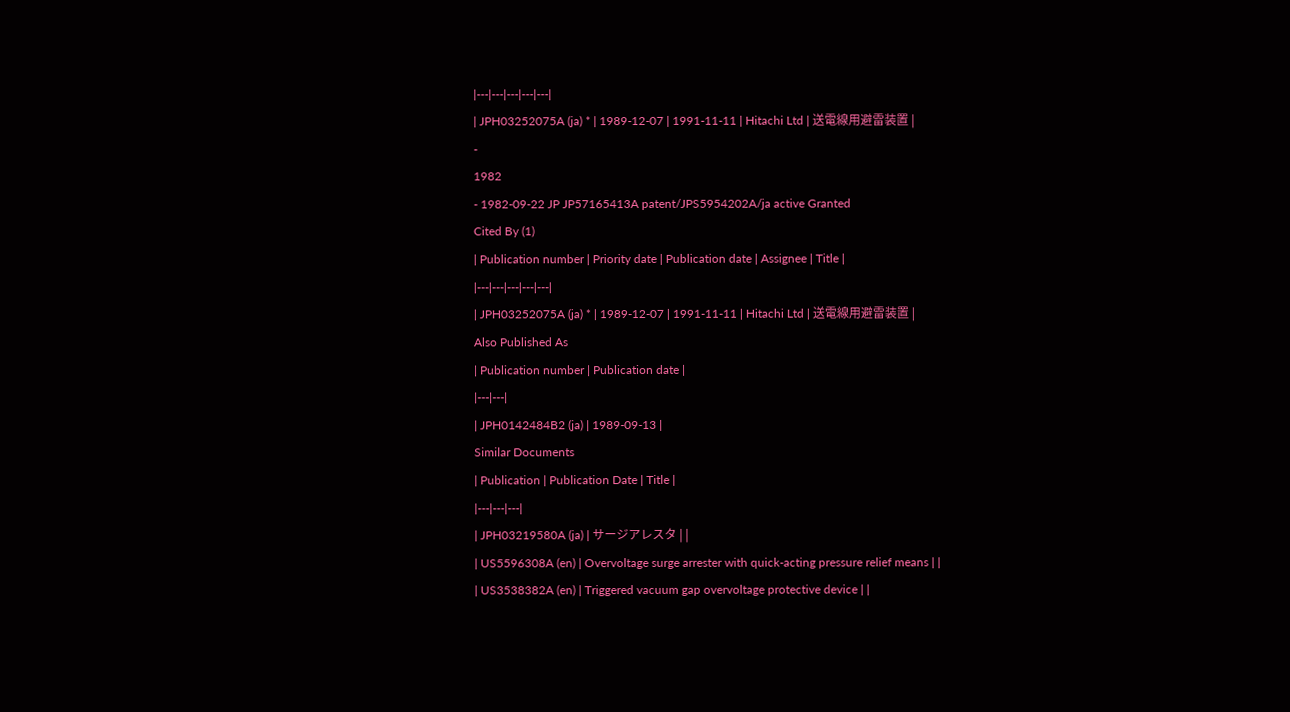|---|---|---|---|---|
| JPH03252075A (ja) * | 1989-12-07 | 1991-11-11 | Hitachi Ltd | 送電線用避雷装置 |
-
1982
- 1982-09-22 JP JP57165413A patent/JPS5954202A/ja active Granted
Cited By (1)
| Publication number | Priority date | Publication date | Assignee | Title |
|---|---|---|---|---|
| JPH03252075A (ja) * | 1989-12-07 | 1991-11-11 | Hitachi Ltd | 送電線用避雷装置 |
Also Published As
| Publication number | Publication date |
|---|---|
| JPH0142484B2 (ja) | 1989-09-13 |
Similar Documents
| Publication | Publication Date | Title |
|---|---|---|
| JPH03219580A (ja) | サージアレスタ | |
| US5596308A (en) | Overvoltage surge arrester with quick-acting pressure relief means | |
| US3538382A (en) | Triggered vacuum gap overvoltage protective device | |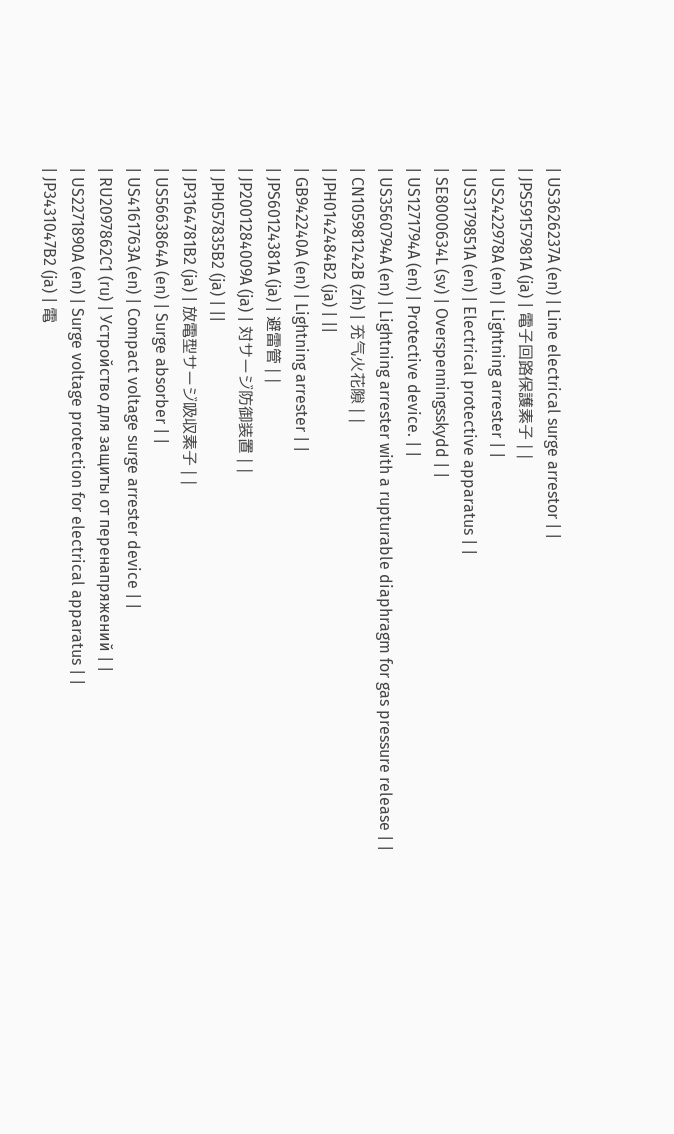| US3626237A (en) | Line electrical surge arrestor | |
| JPS59157981A (ja) | 電子回路保護素子 | |
| US2422978A (en) | Lightning arrester | |
| US3179851A (en) | Electrical protective apparatus | |
| SE8000634L (sv) | Overspenningsskydd | |
| US1271794A (en) | Protective device. | |
| US3560794A (en) | Lightning arrester with a rupturable diaphragm for gas pressure release | |
| CN105981242B (zh) | 充气火花隙 | |
| JPH0142484B2 (ja) | ||
| GB942240A (en) | Lightning arrester | |
| JPS60124381A (ja) | 避雷管 | |
| JP2001284009A (ja) | 対サージ防御装置 | |
| JPH057835B2 (ja) | ||
| JP3164781B2 (ja) | 放電型サージ吸収素子 | |
| US5663864A (en) | Surge absorber | |
| US4161763A (en) | Compact voltage surge arrester device | |
| RU2097862C1 (ru) | Устройство для защиты от перенапряжений | |
| US2271890A (en) | Surge voltage protection for electrical apparatus | |
| JP3431047B2 (ja) | 電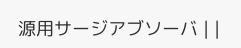源用サージアブソーバ | |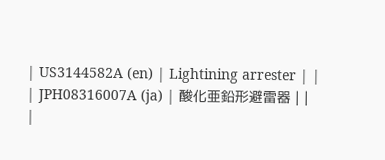| US3144582A (en) | Lightining arrester | |
| JPH08316007A (ja) | 酸化亜鉛形避雷器 | |
|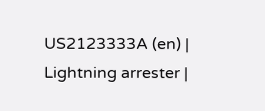US2123333A (en) | Lightning arrester |